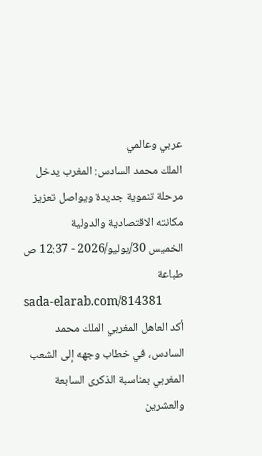عربي وعالمي
الملك محمد السادس: المغرب يدخل مرحلة تنموية جديدة ويواصل تعزيز مكانته الاقتصادية والدولية
الخميس 30/يوليو/2026 - 12:37 ص
طباعة
sada-elarab.com/814381
أكد العاهل المغربي الملك محمد السادس، في خطاب وجهه إلى الشعب المغربي بمناسبة الذكرى السابعة والعشرين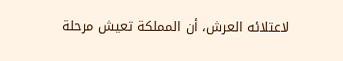لاعتلائه العرش، أن المملكة تعيش مرحلة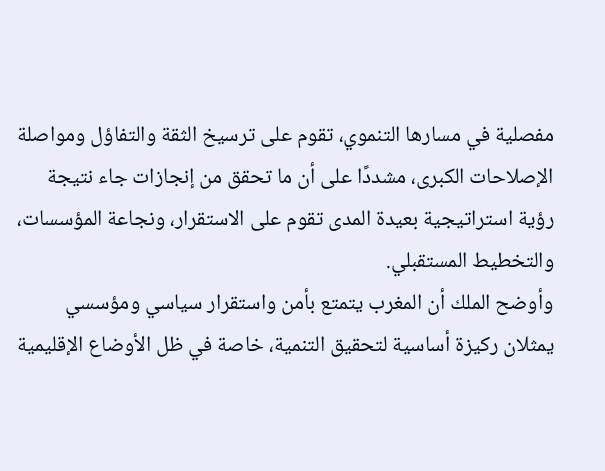مفصلية في مسارها التنموي، تقوم على ترسيخ الثقة والتفاؤل ومواصلة الإصلاحات الكبرى، مشددًا على أن ما تحقق من إنجازات جاء نتيجة رؤية استراتيجية بعيدة المدى تقوم على الاستقرار، ونجاعة المؤسسات، والتخطيط المستقبلي.
وأوضح الملك أن المغرب يتمتع بأمن واستقرار سياسي ومؤسسي يمثلان ركيزة أساسية لتحقيق التنمية، خاصة في ظل الأوضاع الإقليمية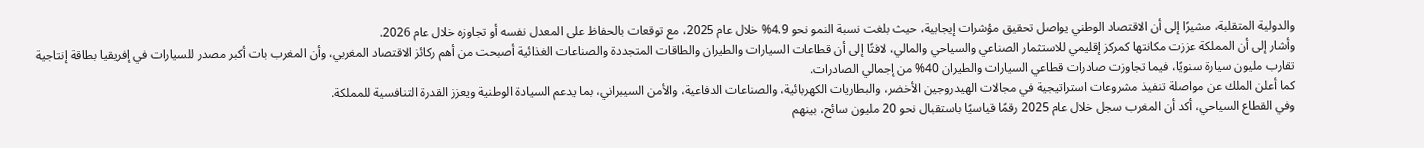والدولية المتقلبة، مشيرًا إلى أن الاقتصاد الوطني يواصل تحقيق مؤشرات إيجابية، حيث بلغت نسبة النمو نحو 4.9% خلال عام 2025، مع توقعات بالحفاظ على المعدل نفسه أو تجاوزه خلال عام 2026.
وأشار إلى أن المملكة عززت مكانتها كمركز إقليمي للاستثمار الصناعي والسياحي والمالي، لافتًا إلى أن قطاعات السيارات والطيران والطاقات المتجددة والصناعات الغذائية أصبحت من أهم ركائز الاقتصاد المغربي، وأن المغرب بات أكبر مصدر للسيارات في إفريقيا بطاقة إنتاجية تقارب مليون سيارة سنويًا، فيما تجاوزت صادرات قطاعي السيارات والطيران 40% من إجمالي الصادرات.
كما أعلن الملك عن مواصلة تنفيذ مشروعات استراتيجية في مجالات الهيدروجين الأخضر، والبطاريات الكهربائية، والصناعات الدفاعية، والأمن السيبراني، بما يدعم السيادة الوطنية ويعزز القدرة التنافسية للمملكة.
وفي القطاع السياحي، أكد أن المغرب سجل خلال عام 2025 رقمًا قياسيًا باستقبال نحو 20 مليون سائح، بينهم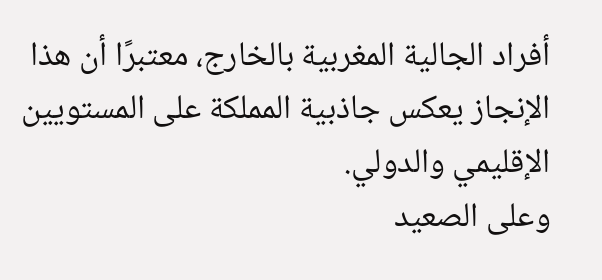أفراد الجالية المغربية بالخارج، معتبرًا أن هذا الإنجاز يعكس جاذبية المملكة على المستويين الإقليمي والدولي.
وعلى الصعيد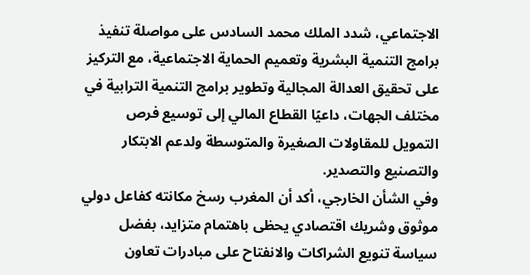الاجتماعي، شدد الملك محمد السادس على مواصلة تنفيذ برامج التنمية البشرية وتعميم الحماية الاجتماعية، مع التركيز على تحقيق العدالة المجالية وتطوير برامج التنمية الترابية في مختلف الجهات، داعيًا القطاع المالي إلى توسيع فرص التمويل للمقاولات الصغيرة والمتوسطة ولدعم الابتكار والتصنيع والتصدير.
وفي الشأن الخارجي، أكد أن المغرب رسخ مكانته كفاعل دولي موثوق وشريك اقتصادي يحظى باهتمام متزايد، بفضل سياسة تنويع الشراكات والانفتاح على مبادرات تعاون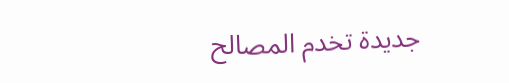جديدة تخدم المصالح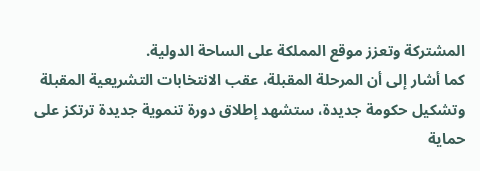المشتركة وتعزز موقع المملكة على الساحة الدولية.
كما أشار إلى أن المرحلة المقبلة، عقب الانتخابات التشريعية المقبلة وتشكيل حكومة جديدة، ستشهد إطلاق دورة تنموية جديدة ترتكز على حماية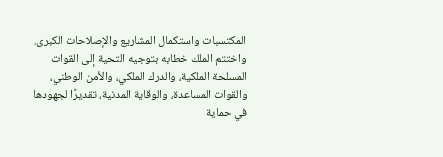المكتسبات واستكمال المشاريع والإصلاحات الكبرى.
واختتم الملك خطابه بتوجيه التحية إلى القوات المسلحة الملكية، والدرك الملكي، والأمن الوطني، والقوات المساعدة، والوقاية المدنية، تقديرًا لجهودها في حماية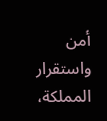أمن واستقرار المملكة،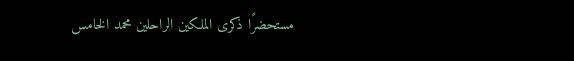مستحضرًا ذكرى الملكين الراحلين محمد الخامس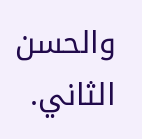والحسن الثاني.